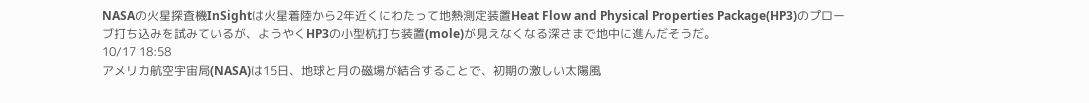NASAの火星探査機InSightは火星着陸から2年近くにわたって地熱測定装置Heat Flow and Physical Properties Package(HP3)のプローブ打ち込みを試みているが、ようやくHP3の小型杭打ち装置(mole)が見えなくなる深さまで地中に進んだそうだ。
10/17 18:58
アメリカ航空宇宙局(NASA)は15日、地球と月の磁場が結合することで、初期の激しい太陽風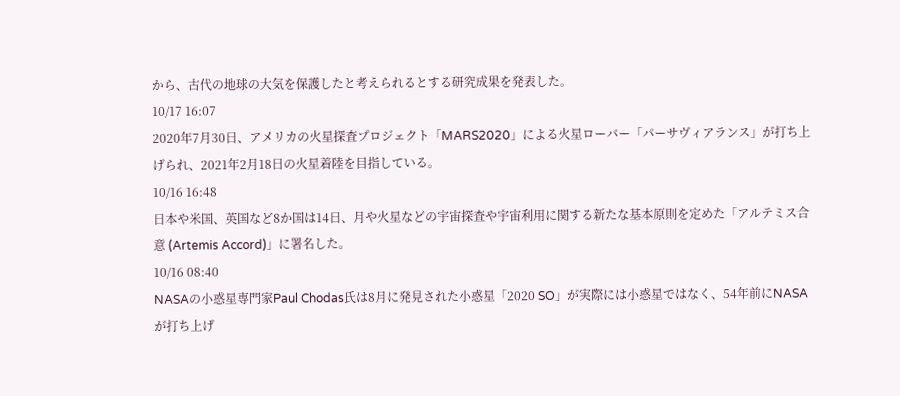から、古代の地球の大気を保護したと考えられるとする研究成果を発表した。
10/17 16:07
2020年7月30日、アメリカの火星探査プロジェクト「MARS2020」による火星ローバー「パーサヴィアランス」が打ち上げられ、2021年2月18日の火星着陸を目指している。
10/16 16:48
日本や米国、英国など8か国は14日、月や火星などの宇宙探査や宇宙利用に関する新たな基本原則を定めた「アルテミス合意 (Artemis Accord)」に署名した。
10/16 08:40
NASAの小惑星専門家Paul Chodas氏は8月に発見された小惑星「2020 SO」が実際には小惑星ではなく、54年前にNASAが打ち上げ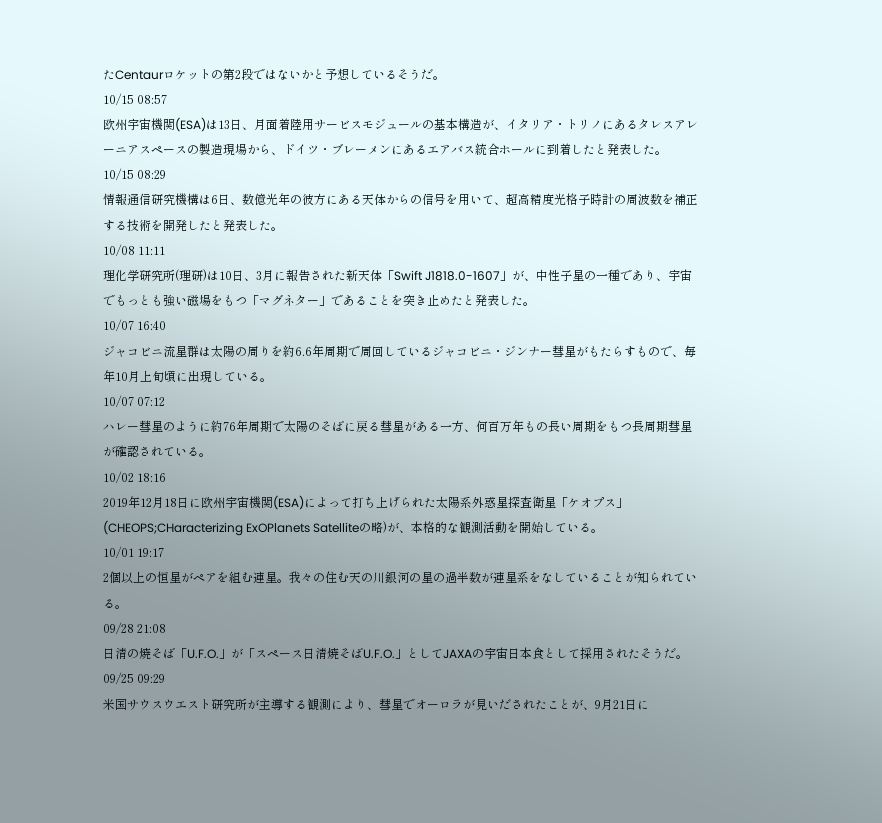たCentaurロケットの第2段ではないかと予想しているそうだ。
10/15 08:57
欧州宇宙機関(ESA)は13日、月面着陸用サービスモジュールの基本構造が、イタリア・トリノにあるタレスアレーニアスペースの製造現場から、ドイツ・ブレーメンにあるエアバス統合ホールに到着したと発表した。
10/15 08:29
情報通信研究機構は6日、数億光年の彼方にある天体からの信号を用いて、超高精度光格子時計の周波数を補正する技術を開発したと発表した。
10/08 11:11
理化学研究所(理研)は10日、3月に報告された新天体「Swift J1818.0-1607」が、中性子星の一種であり、宇宙でもっとも強い磁場をもつ「マグネター」であることを突き止めたと発表した。
10/07 16:40
ジャコビニ流星群は太陽の周りを約6.6年周期で周回しているジャコビニ・ジンナー彗星がもたらすもので、毎年10月上旬頃に出現している。
10/07 07:12
ハレー彗星のように約76年周期で太陽のそばに戻る彗星がある一方、何百万年もの長い周期をもつ長周期彗星が確認されている。
10/02 18:16
2019年12月18日に欧州宇宙機関(ESA)によって打ち上げられた太陽系外惑星探査衛星「ケオプス」(CHEOPS;CHaracterizing ExOPlanets Satelliteの略)が、本格的な観測活動を開始している。
10/01 19:17
2個以上の恒星がペアを組む連星。我々の住む天の川銀河の星の過半数が連星系をなしていることが知られている。
09/28 21:08
日清の焼そば「U.F.O.」が「スペース日清焼そばU.F.O.」としてJAXAの宇宙日本食として採用されたそうだ。
09/25 09:29
米国サウスウエスト研究所が主導する観測により、彗星でオーロラが見いだされたことが、9月21日に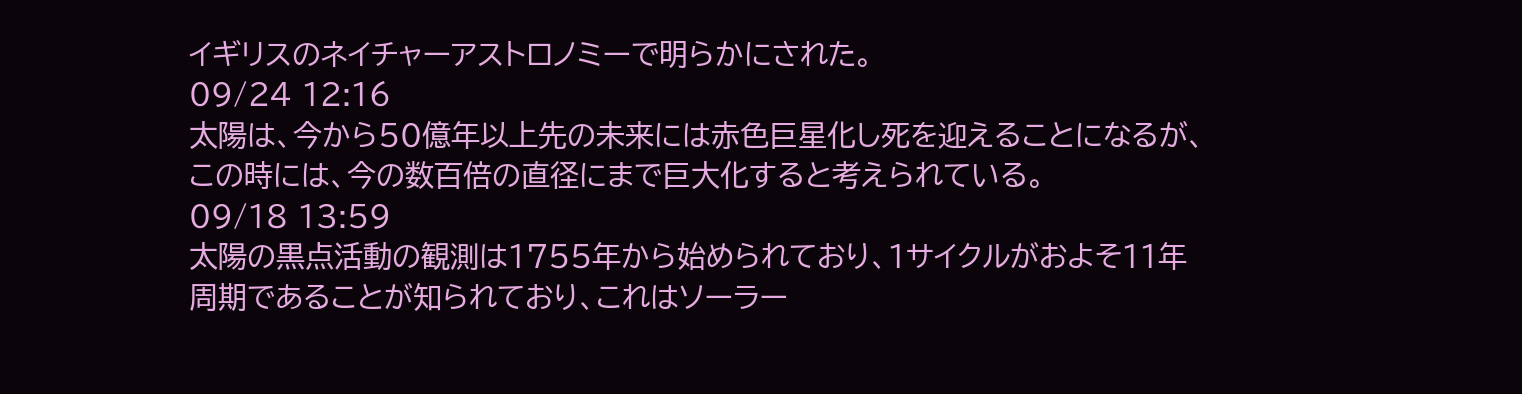イギリスのネイチャーアストロノミーで明らかにされた。
09/24 12:16
太陽は、今から50億年以上先の未来には赤色巨星化し死を迎えることになるが、この時には、今の数百倍の直径にまで巨大化すると考えられている。
09/18 13:59
太陽の黒点活動の観測は1755年から始められており、1サイクルがおよそ11年周期であることが知られており、これはソーラー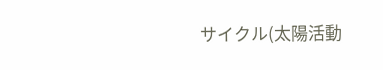サイクル(太陽活動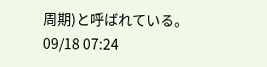周期)と呼ばれている。
09/18 07:24